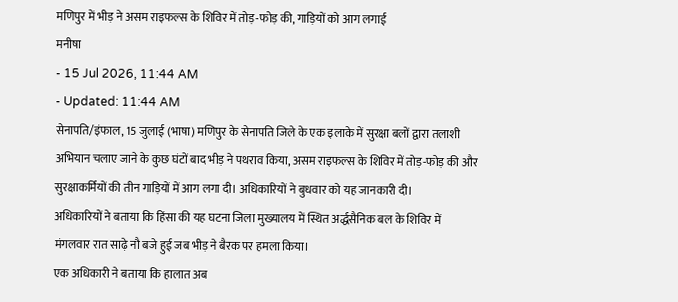मणिपुर में भीड़ ने असम राइफल्स के शिविर में तोड़-फोड़ की, गाड़ियों को आग लगाई
मनीषा
- 15 Jul 2026, 11:44 AM
- Updated: 11:44 AM
सेनापति/इंफाल, 15 जुलाई (भाषा) मणिपुर के सेनापति जिले के एक इलाके में सुरक्षा बलों द्वारा तलाशी अभियान चलाए जाने के कुछ घंटों बाद भीड़ ने पथराव किया, असम राइफल्स के शिविर में तोड़-फोड़ की और सुरक्षाकर्मियों की तीन गाड़ियों में आग लगा दी। अधिकारियों ने बुधवार को यह जानकारी दी।
अधिकारियों ने बताया कि हिंसा की यह घटना जिला मुख्यालय में स्थित अर्द्धसैनिक बल के शिविर में मंगलवार रात साढ़े नौ बजे हुई जब भीड़ ने बैरक पर हमला किया।
एक अधिकारी ने बताया कि हालात अब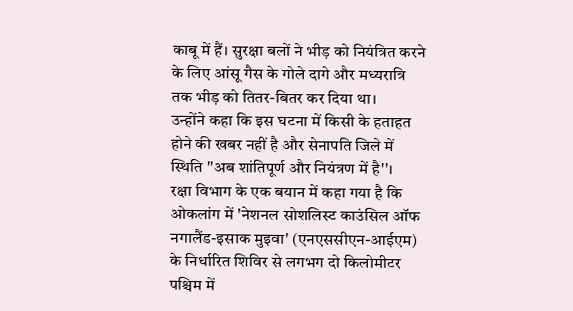काबू में हैं। सुरक्षा बलों ने भीड़ को नियंत्रित करने के लिए आंसू गैस के गोले दागे और मध्यरात्रि तक भीड़ को तितर-बितर कर दिया था।
उन्होंने कहा कि इस घटना में किसी के हताहत होने की खबर नहीं है और सेनापति जिले में स्थिति ''अब शांतिपूर्ण और नियंत्रण में है''।
रक्षा विभाग के एक बयान में कहा गया है कि ओकलांग में 'नेशनल सोशलिस्ट काउंसिल ऑफ नगालैंड-इसाक मुइवा' (एनएससीएन-आईएम) के निर्धारित शिविर से लगभग दो किलोमीटर पश्चिम में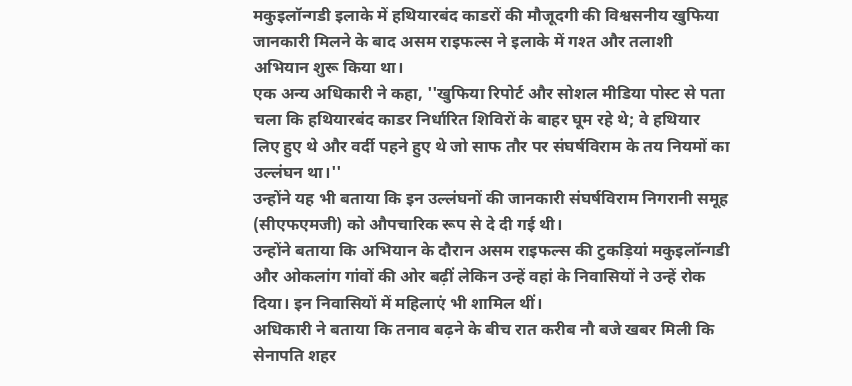मकुइलॉन्गडी इलाके में हथियारबंद काडरों की मौजूदगी की विश्वसनीय खुफिया जानकारी मिलने के बाद असम राइफल्स ने इलाके में गश्त और तलाशी अभियान शुरू किया था।
एक अन्य अधिकारी ने कहा, ''खुफिया रिपोर्ट और सोशल मीडिया पोस्ट से पता चला कि हथियारबंद काडर निर्धारित शिविरों के बाहर घूम रहे थे; वे हथियार लिए हुए थे और वर्दी पहने हुए थे जो साफ तौर पर संघर्षविराम के तय नियमों का उल्लंघन था।''
उन्होंने यह भी बताया कि इन उल्लंघनों की जानकारी संघर्षविराम निगरानी समूह (सीएफएमजी) को औपचारिक रूप से दे दी गई थी।
उन्होंने बताया कि अभियान के दौरान असम राइफल्स की टुकड़ियां मकुइलॉन्गडी और ओकलांग गांवों की ओर बढ़ीं लेकिन उन्हें वहां के निवासियों ने उन्हें रोक दिया। इन निवासियों में महिलाएं भी शामिल थीं।
अधिकारी ने बताया कि तनाव बढ़ने के बीच रात करीब नौ बजे खबर मिली कि सेनापति शहर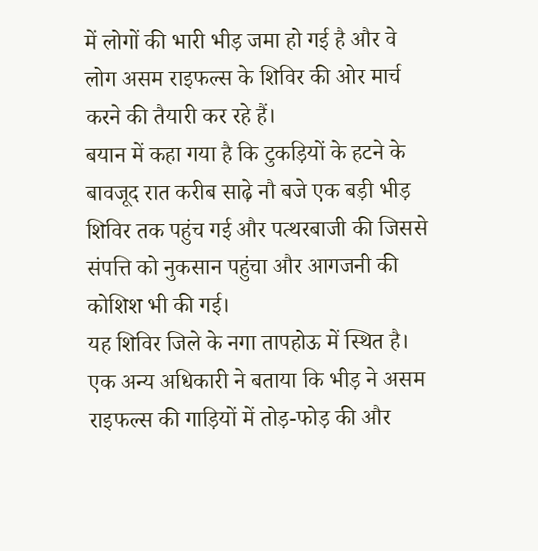में लोगों की भारी भीड़ जमा हो गई है और वे लोग असम राइफल्स के शिविर की ओर मार्च करने की तैयारी कर रहे हैं।
बयान में कहा गया है कि टुकड़ियों के हटने के बावजूद रात करीब साढ़े नौ बजे एक बड़ी भीड़ शिविर तक पहुंच गई और पत्थरबाजी की जिससे संपत्ति को नुकसान पहुंचा और आगजनी की कोशिश भी की गई।
यह शिविर जिले के नगा तापहोऊ में स्थित है।
एक अन्य अधिकारी ने बताया कि भीड़ ने असम राइफल्स की गाड़ियों में तोड़-फोड़ की और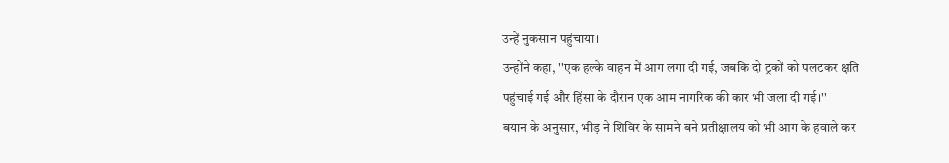उन्हें नुकसान पहुंचाया।
उन्होंने कहा, ''एक हल्के वाहन में आग लगा दी गई, जबकि दो ट्रकों को पलटकर क्षति पहुंचाई गई और हिंसा के दौरान एक आम नागरिक की कार भी जला दी गई।''
बयान के अनुसार, भीड़ ने शिविर के सामने बने प्रतीक्षालय को भी आग के हवाले कर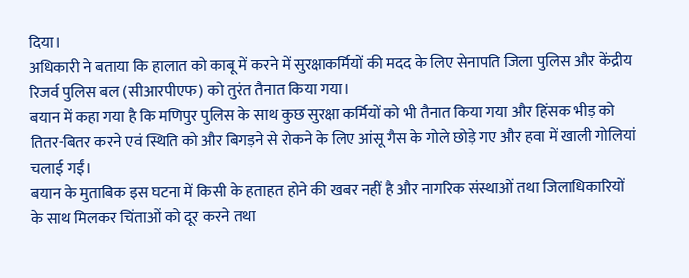दिया।
अधिकारी ने बताया कि हालात को काबू में करने में सुरक्षाकर्मियों की मदद के लिए सेनापति जिला पुलिस और केंद्रीय रिजर्व पुलिस बल (सीआरपीएफ) को तुरंत तैनात किया गया।
बयान में कहा गया है कि मणिपुर पुलिस के साथ कुछ सुरक्षा कर्मियों को भी तैनात किया गया और हिंसक भीड़ को तितर-बितर करने एवं स्थिति को और बिगड़ने से रोकने के लिए आंसू गैस के गोले छोड़े गए और हवा में खाली गोलियां चलाई गईं।
बयान के मुताबिक इस घटना में किसी के हताहत होने की खबर नहीं है और नागरिक संस्थाओं तथा जिलाधिकारियों के साथ मिलकर चिंताओं को दूर करने तथा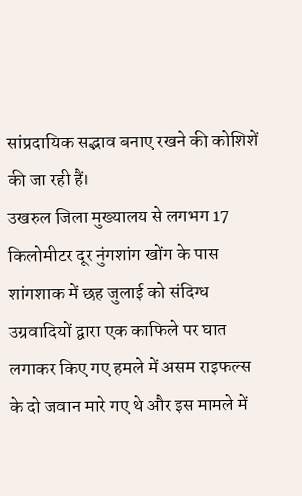सांप्रदायिक सद्भाव बनाए रखने की कोशिशें की जा रही हैं।
उखरुल जिला मुख्यालय से लगभग 17 किलोमीटर दूर नुंगशांग खोंग के पास शांगशाक में छह जुलाई को संदिग्ध उग्रवादियों द्वारा एक काफिले पर घात लगाकर किए गए हमले में असम राइफल्स के दो जवान मारे गए थे और इस मामले में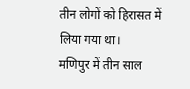तीन लोगों को हिरासत में लिया गया था।
मणिपुर में तीन साल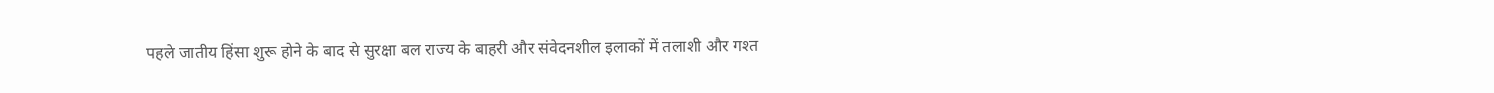पहले जातीय हिंसा शुरू होने के बाद से सुरक्षा बल राज्य के बाहरी और संवेदनशील इलाकों में तलाशी और गश्त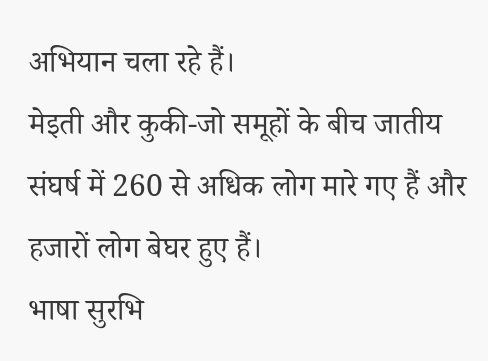अभियान चला रहे हैं।
मेइती और कुकी-जो समूहों के बीच जातीय संघर्ष में 260 से अधिक लोग मारे गए हैं और हजारों लोग बेघर हुए हैं।
भाषा सुरभि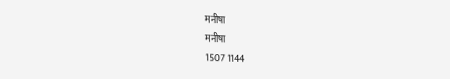मनीषा
मनीषा
1507 1144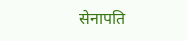सेनापति